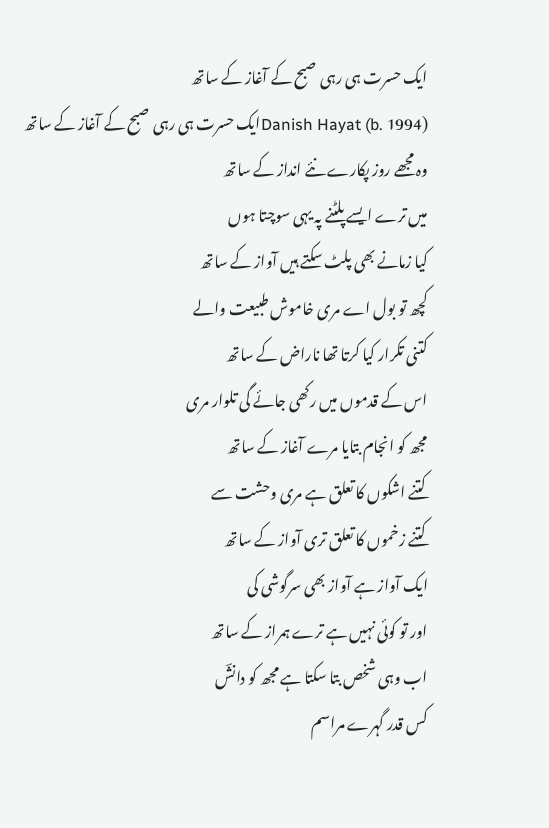ایک حسرت ہی رہی صبح کے آغاز کے ساتھ
Danish Hayat (b. 1994)ایک حسرت ہی رہی صبح کے آغاز کے ساتھ
وہ مجھے روز پکارے نئے انداز کے ساتھ
میں ترے ایسے پلٹنے پہ یہی سوچتا ہوں
کیا زمانے بھی پلٹ سکتے ہیں آواز کے ساتھ
کچھ تو بول اے مری خاموش طبیعت والے
کتنی تکرار کیا کرتا تھا ناراض کے ساتھ
اس کے قدموں میں رکھی جائے گی تلوار مری
مجھ کو انجام بتایا مرے آغاز کے ساتھ
کتنے اشکوں کا تعلق ہے مری وحشت سے
کتنے زخموں کا تعلق تری آواز کے ساتھ
ایک آواز ہے آواز بھی سرگوشی کی
اور تو کوئی نہیں ہے ترے ہمراز کے ساتھ
اب وہی شخص بتا سکتا ہے مجھ کو دانشؔ
کس قدر گہرے مراسم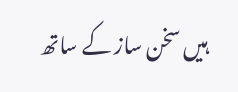ہیں سخن ساز کے ساتھ